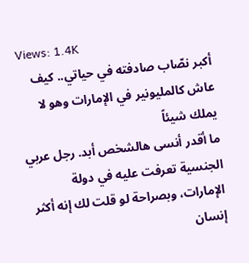Views: 1.4K
أكبر نصّاب صادفته في حياتي.. كيف عاش كالمليونير في الإمارات وهو لا يملك شيئاً
ما أقدر أنسى هالشخص أبد. رجل عربي الجنسية تعرفت عليه في دولة الإمارات، وبصراحة لو قلت لك إنه أكثر إنسان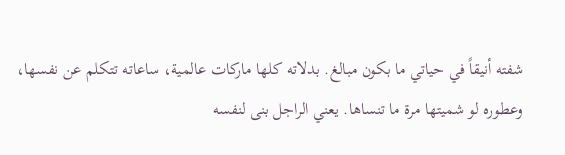شفته أنيقاً في حياتي ما بكون مبالغ. بدلاته كلها ماركات عالمية، ساعاته تتكلم عن نفسها، وعطوره لو شميتها مرة ما تنساها. يعني الراجل بنى لنفسه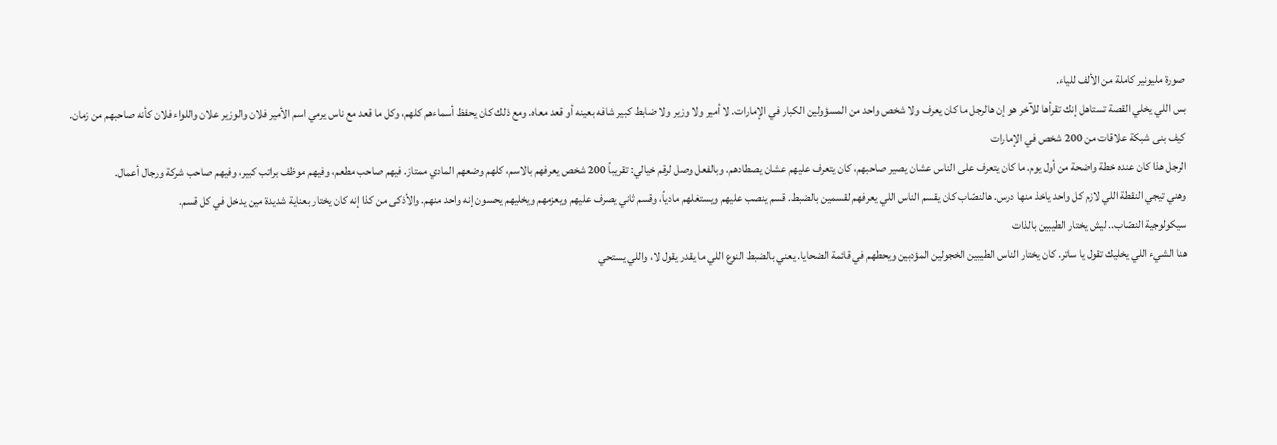صورة مليونير كاملة من الألف للياء.
بس اللي يخلي القصة تستاهل إنك تقرأها للآخر هو إن هالرجل ما كان يعرف ولا شخص واحد من المسؤولين الكبار في الإمارات. لا أمير ولا وزير ولا ضابط كبير شافه بعينه أو قعد معاه. ومع ذلك كان يحفظ أسماءهم كلهم، وكل ما قعد مع ناس يرمي اسم الأمير فلان والوزير علان واللواء فلان كأنه صاحبهم من زمان.
كيف بنى شبكة علاقات من 200 شخص في الإمارات
الرجل هذا كان عنده خطة واضحة من أول يوم. ما كان يتعرف على الناس عشان يصير صاحبهم، كان يتعرف عليهم عشان يصطادهم. وبالفعل وصل لرقم خيالي: تقريباً 200 شخص يعرفهم بالاسم، كلهم وضعهم المادي ممتاز. فيهم صاحب مطعم، وفيهم موظف براتب كبير، وفيهم صاحب شركة ورجال أعمال.
وهني تيجي النقطة اللي لازم كل واحد ياخذ منها درس. هالنصّاب كان يقسم الناس اللي يعرفهم لقسمين بالضبط. قسم ينصب عليهم ويستغلهم مادياً، وقسم ثاني يصرف عليهم ويعزمهم ويخليهم يحسون إنه واحد منهم. والأذكى من كذا إنه كان يختار بعناية شديدة مين يدخل في كل قسم.
سيكولوجية النصّاب.. ليش يختار الطيبين بالذات
هنا الشيء اللي يخليك تقول يا ساتر. كان يختار الناس الطيبين الخجولين المؤدبين ويحطهم في قائمة الضحايا. يعني بالضبط النوع اللي ما يقدر يقول لا، واللي يستحي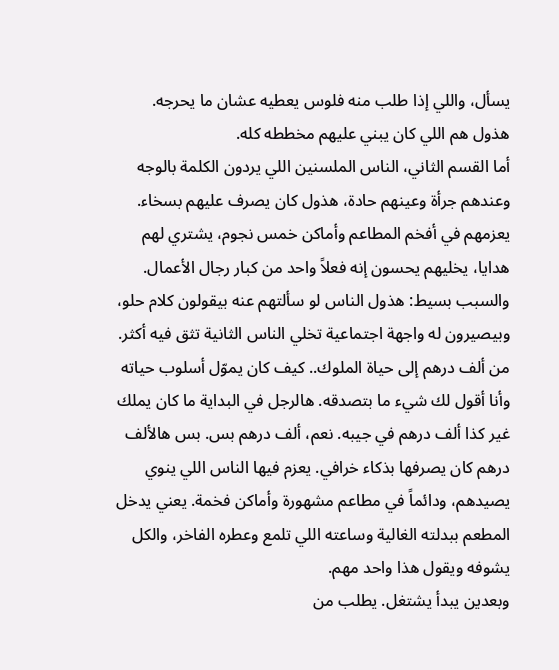يسأل، واللي إذا طلب منه فلوس يعطيه عشان ما يحرجه. هذول هم اللي كان يبني عليهم مخططه كله.
أما القسم الثاني، الناس الملسنين اللي يردون الكلمة بالوجه وعندهم جرأة وعينهم حادة، هذول كان يصرف عليهم بسخاء. يعزمهم في أفخم المطاعم وأماكن خمس نجوم، يشتري لهم هدايا، يخليهم يحسون إنه فعلاً واحد من كبار رجال الأعمال. والسبب بسيط: هذول الناس لو سألتهم عنه بيقولون كلام حلو، وبيصيرون له واجهة اجتماعية تخلي الناس الثانية تثق فيه أكثر.
من ألف درهم إلى حياة الملوك.. كيف كان يموّل أسلوب حياته
وأنا أقول لك شيء ما بتصدقه. هالرجل في البداية ما كان يملك غير كذا ألف درهم في جيبه. نعم، ألف درهم بس. بس هالألف درهم كان يصرفها بذكاء خرافي. يعزم فيها الناس اللي ينوي يصيدهم، ودائماً في مطاعم مشهورة وأماكن فخمة. يعني يدخل المطعم ببدلته الغالية وساعته اللي تلمع وعطره الفاخر، والكل يشوفه ويقول هذا واحد مهم.
وبعدين يبدأ يشتغل. يطلب من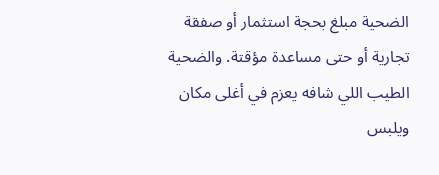الضحية مبلغ بحجة استثمار أو صفقة تجارية أو حتى مساعدة مؤقتة. والضحية الطيب اللي شافه يعزم في أغلى مكان ويلبس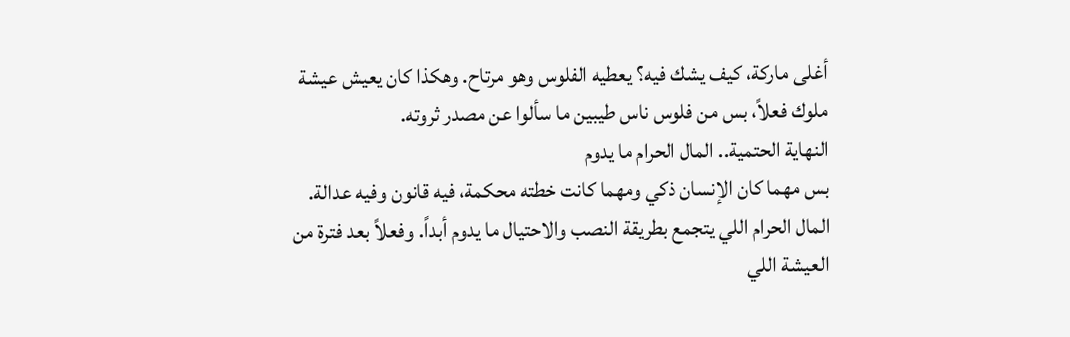أغلى ماركة، كيف يشك فيه؟ يعطيه الفلوس وهو مرتاح. وهكذا كان يعيش عيشة ملوك فعلاً، بس من فلوس ناس طيبين ما سألوا عن مصدر ثروته.
النهاية الحتمية.. المال الحرام ما يدوم
بس مهما كان الإنسان ذكي ومهما كانت خطته محكمة، فيه قانون وفيه عدالة. المال الحرام اللي يتجمع بطريقة النصب والاحتيال ما يدوم أبداً. وفعلاً بعد فترة من العيشة اللي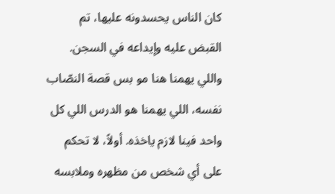كان الناس يحسدونه عليها، تم القبض عليه وإيداعه في السجن.
واللي يهمنا هنا مو بس قصة النصّاب نفسه، اللي يهمنا هو الدرس اللي كل واحد فينا لازم ياخذه. أولاً، لا تحكم على أي شخص من مظهره وملابسه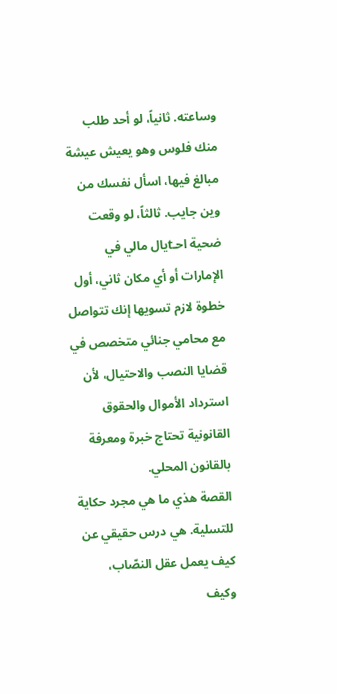وساعته. ثانياً، لو أحد طلب منك فلوس وهو يعيش عيشة مبالغ فيها، اسأل نفسك من وين جايب. ثالثاً، لو وقعت ضحية احـtيال مالي في الإمارات أو أي مكان ثاني، أول خطوة لازم تسويها إنك تتواصل مع محامي جنائي متخصص في قضايا النصب والاحتيال، لأن استرداد الأموال والحقوق القانونية تحتاج خبرة ومعرفة بالقانون المحلي.
القصة هذي ما هي مجرد حكاية للتسلية. هي درس حقيقي عن كيف يعمل عقل النصّاب، وكيف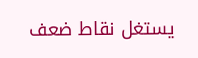يستغل نقاط ضعف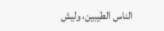الناس الطيبين، وليش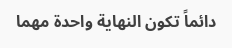دائماً تكون النهاية واحدة مهما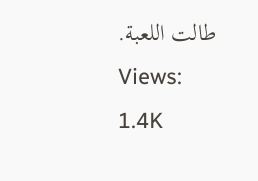طالت اللعبة.
Views: 1.4K